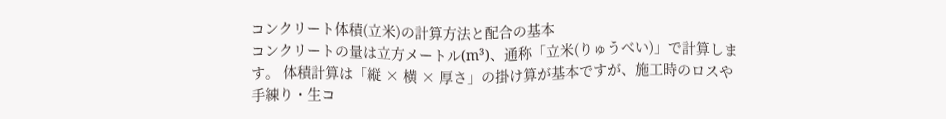コンクリート体積(立米)の計算方法と配合の基本
コンクリートの量は立方メートル(m³)、通称「立米(りゅうべい)」で計算します。 体積計算は「縦 × 横 × 厚さ」の掛け算が基本ですが、施工時のロスや手練り・生コ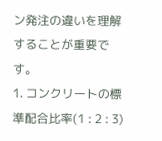ン発注の違いを理解することが重要です。
1. コンクリートの標準配合比率(1 : 2 : 3)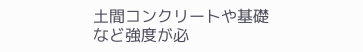土間コンクリートや基礎など強度が必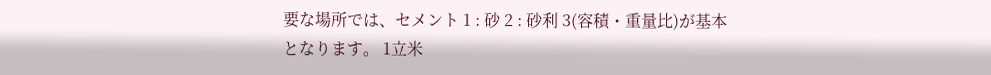要な場所では、セメント 1 : 砂 2 : 砂利 3(容積・重量比)が基本となります。 1立米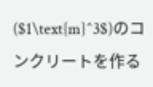($1\text{m}^3$)のコンクリートを作る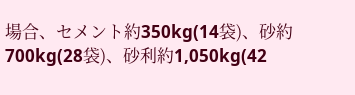場合、セメント約350kg(14袋)、砂約700kg(28袋)、砂利約1,050kg(42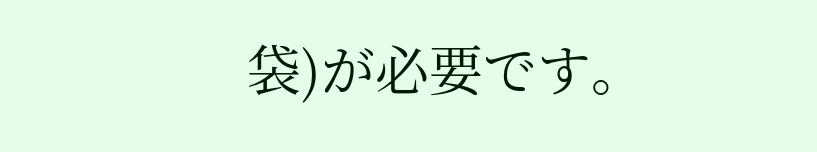袋)が必要です。